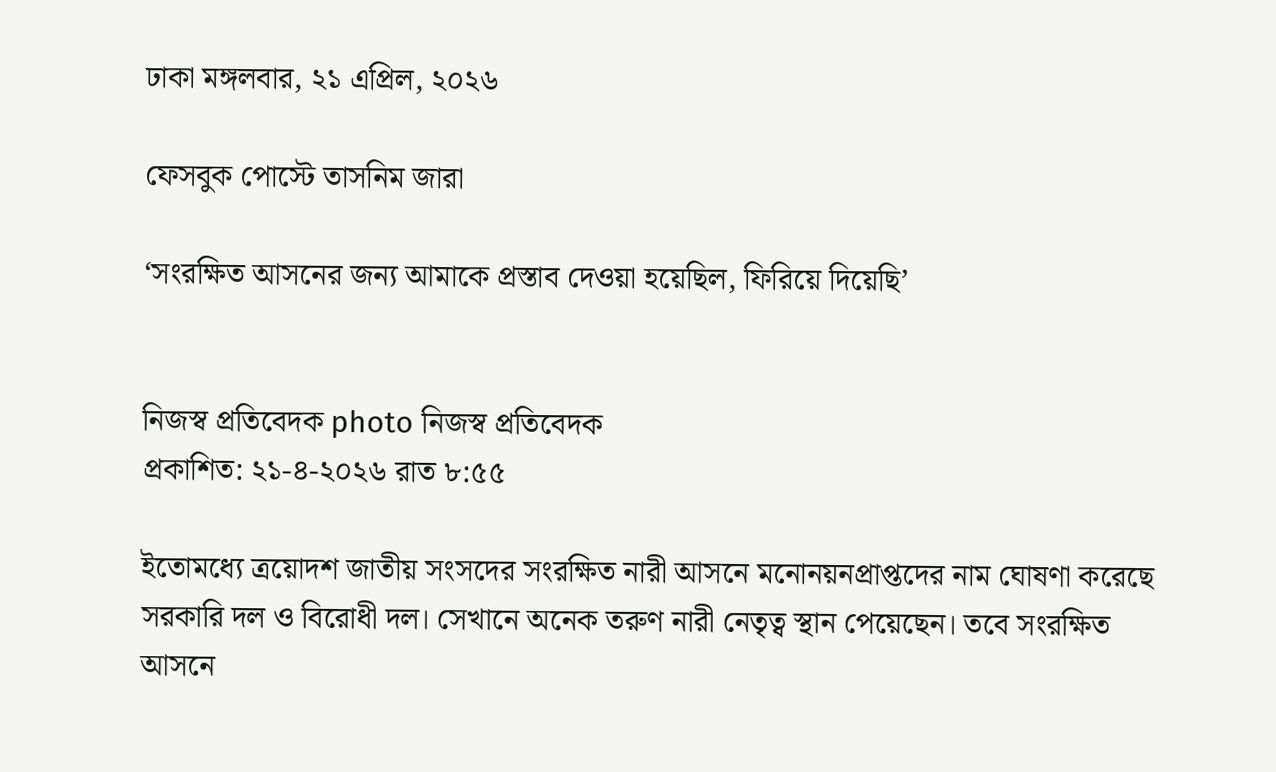ঢাকা মঙ্গলবার, ২১ এপ্রিল, ২০২৬

ফেসবুক পোস্টে তাসনিম জারা

‘সংরক্ষিত আসনের জন্য আমাকে প্রস্তাব দেওয়া হয়েছিল, ফিরিয়ে দিয়েছি’


নিজস্ব প্রতিবেদক photo নিজস্ব প্রতিবেদক
প্রকাশিত: ২১-৪-২০২৬ রাত ৮:৫৫

ইতোমধ্যে ত্রয়োদশ জাতীয় সংসদের সংরক্ষিত নারী আসনে মনোনয়নপ্রাপ্তদের নাম ঘোষণা করেছে সরকারি দল ও বিরোধী দল। সেখানে অনেক তরুণ নারী নেতৃত্ব স্থান পেয়েছেন। তবে সংরক্ষিত আসনে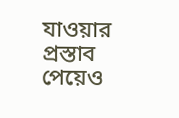যাওয়ার প্রস্তাব পেয়েও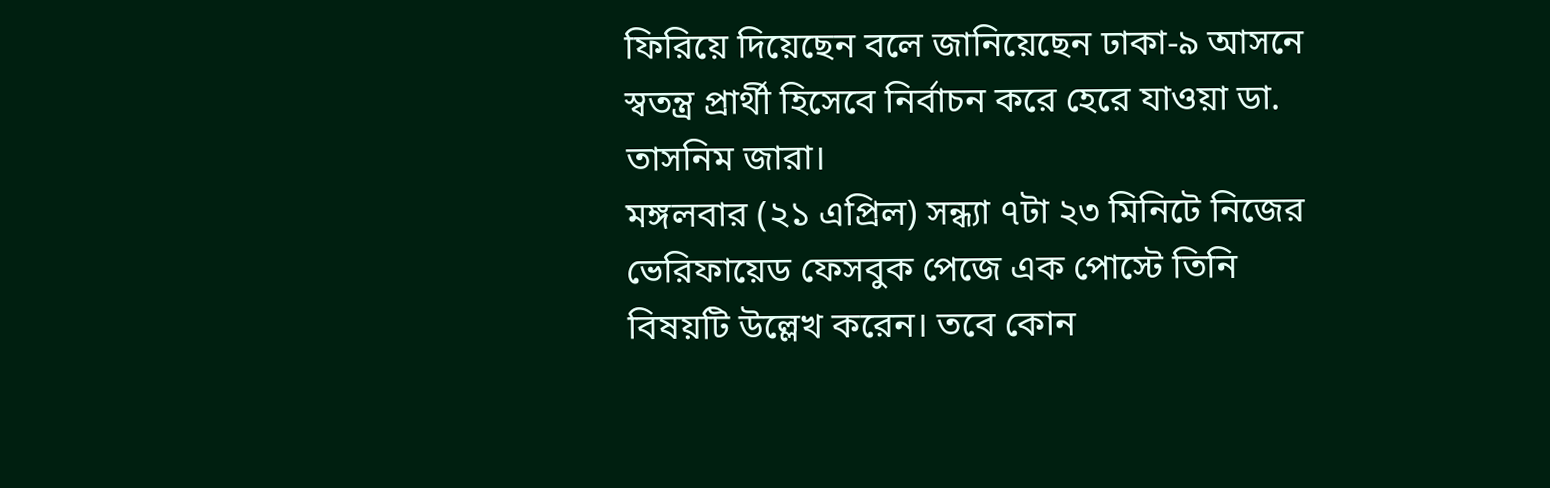ফিরিয়ে দিয়েছেন বলে জানিয়েছেন ঢাকা-৯ আসনে স্বতন্ত্র প্রার্থী হিসেবে নির্বাচন করে হেরে যাওয়া ডা. তাসনিম জারা।
মঙ্গলবার (২১ এপ্রিল) সন্ধ্যা ৭টা ২৩ মিনিটে নিজের ভেরিফায়েড ফেসবুক পেজে এক পোস্টে তিনি বিষয়টি উল্লেখ করেন। তবে কোন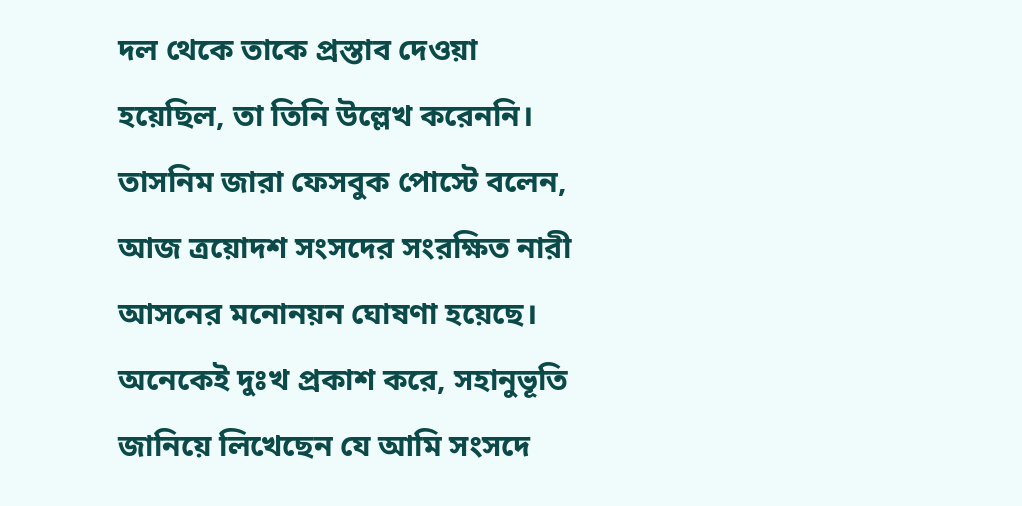দল থেকে তাকে প্রস্তাব দেওয়া হয়েছিল, তা তিনি উল্লেখ করেননি।
তাসনিম জারা ফেসবুক পোস্টে বলেন, আজ ত্রয়োদশ সংসদের সংরক্ষিত নারী আসনের মনোনয়ন ঘোষণা হয়েছে। অনেকেই দুঃখ প্রকাশ করে, সহানুভূতি জানিয়ে লিখেছেন যে আমি সংসদে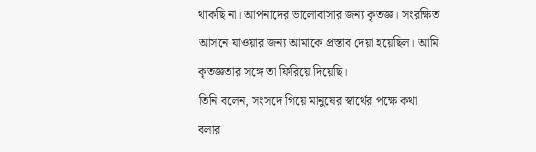থাকছি না। আপনাদের ভালোবাসার জন্য কৃতজ্ঞ। সংরক্ষিত আসনে যাওয়ার জন্য আমাকে প্রস্তাব দেয়া হয়েছিল। আমি কৃতজ্ঞতার সঙ্গে তা ফিরিয়ে দিয়েছি।
তিনি বলেন, সংসদে গিয়ে মানুষের স্বার্থের পক্ষে কথা বলার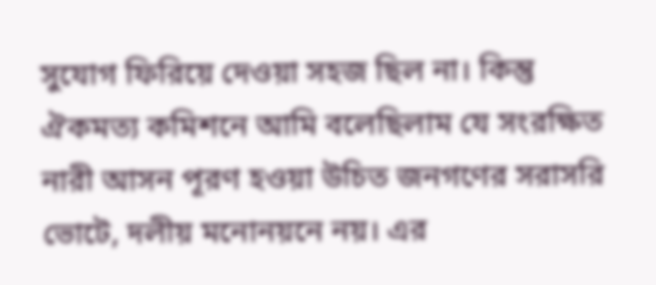সুযোগ ফিরিয়ে দেওয়া সহজ ছিল না। কিন্তু ঐকমত্য কমিশনে আমি বলেছিলাম যে সংরক্ষিত নারী আসন পূরণ হওয়া উচিত জনগণের সরাসরি ভোটে, দলীয় মনোনয়নে নয়। এর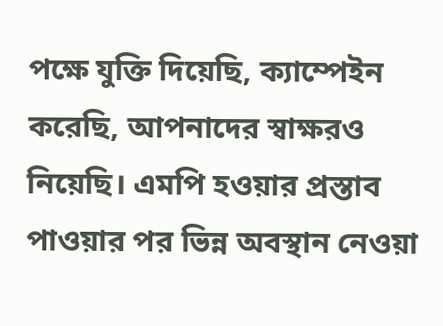পক্ষে যুক্তি দিয়েছি, ক্যাম্পেইন করেছি, আপনাদের স্বাক্ষরও নিয়েছি। এমপি হওয়ার প্রস্তাব পাওয়ার পর ভিন্ন অবস্থান নেওয়া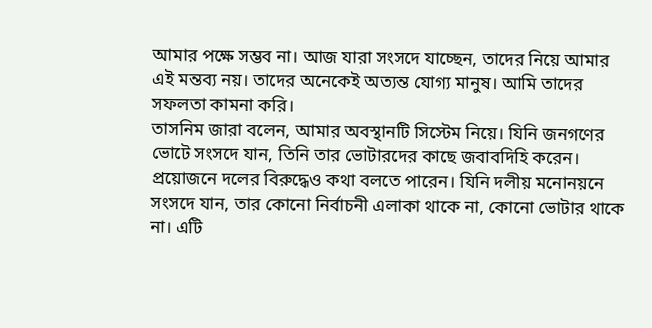আমার পক্ষে সম্ভব না। আজ যারা সংসদে যাচ্ছেন, তাদের নিয়ে আমার এই মন্তব্য নয়। তাদের অনেকেই অত্যন্ত যোগ্য মানুষ। আমি তাদের সফলতা কামনা করি।
তাসনিম জারা বলেন, আমার অবস্থানটি সিস্টেম নিয়ে। যিনি জনগণের ভোটে সংসদে যান, তিনি তার ভোটারদের কাছে জবাবদিহি করেন। প্রয়োজনে দলের বিরুদ্ধেও কথা বলতে পারেন। যিনি দলীয় মনোনয়নে সংসদে যান, তার কোনো নির্বাচনী এলাকা থাকে না, কোনো ভোটার থাকে না। এটি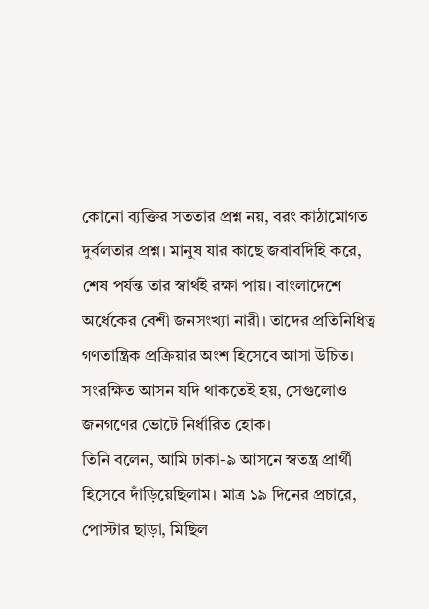কোনো ব্যক্তির সততার প্রশ্ন নয়, বরং কাঠামোগত দুর্বলতার প্রশ্ন। মানুষ যার কাছে জবাবদিহি করে, শেষ পর্যন্ত তার স্বার্থই রক্ষা পায়। বাংলাদেশে অর্ধেকের বেশী জনসংখ্যা নারী। তাদের প্রতিনিধিত্ব গণতান্ত্রিক প্রক্রিয়ার অংশ হিসেবে আসা উচিত। সংরক্ষিত আসন যদি থাকতেই হয়, সেগুলোও জনগণের ভোটে নির্ধারিত হোক।
তিনি বলেন, আমি ঢাকা-৯ আসনে স্বতন্ত্র প্রার্থী হিসেবে দাঁড়িয়েছিলাম। মাত্র ১৯ দিনের প্রচারে, পোস্টার ছাড়া, মিছিল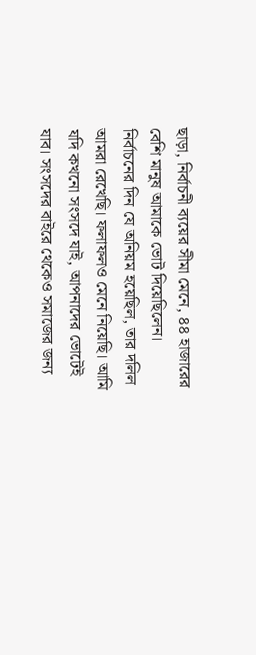ছাড়া, নির্বাচনী ব্যয়ের সীমা মেনে, ৪৪ হাজারের বেশি মানুষ আমাকে ভোট দিয়েছিলেন। নির্বাচনের দিন যে অনিয়ম হয়েছিল, তার দলিল আমরা রেখেছি। ফলাফলও মেনে নিয়েছি। আমি যদি কখনো সংসদে যাই, আপনাদের ভোটেই যাব। সংসদের বাইরে থেকেও সমাজের জন্য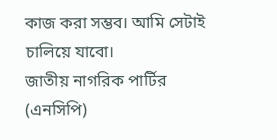কাজ করা সম্ভব। আমি সেটাই চালিয়ে যাবো।
জাতীয় নাগরিক পার্টির (এনসিপি)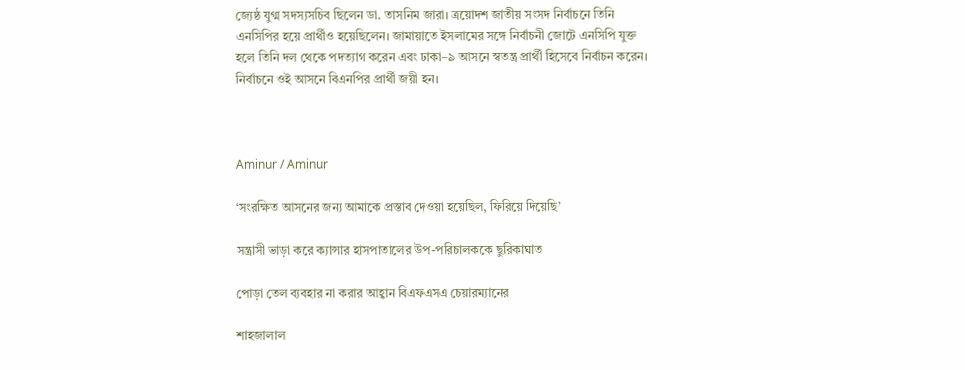জ্যেষ্ঠ যুগ্ম সদস্যসচিব ছিলেন ডা. তাসনিম জারা। ত্রয়োদশ জাতীয় সংসদ নির্বাচনে তিনি এনসিপির হয়ে প্রার্থীও হয়েছিলেন। জামায়াতে ইসলামের সঙ্গে নির্বাচনী জোটে এনসিপি যুক্ত হলে তিনি দল থেকে পদত্যাগ করেন এবং ঢাকা–৯ আসনে স্বতন্ত্র প্রার্থী হিসেবে নির্বাচন করেন। নির্বাচনে ওই আসনে বিএনপির প্রার্থী জয়ী হন।



Aminur / Aminur

‘সংরক্ষিত আসনের জন্য আমাকে প্রস্তাব দেওয়া হয়েছিল, ফিরিয়ে দিয়েছি’

সন্ত্রাসী ভাড়া করে ক্যান্সার হাসপাতালের উপ-পরিচালককে ছুরিকাঘাত

পোড়া তেল ব্যবহার না করার আহ্বান বিএফএসএ চেয়ারম্যানের

শাহজালাল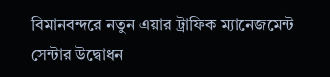বিমানবন্দরে নতুন এয়ার ট্রাফিক ম্যানেজমেন্ট সেন্টার উদ্বোধন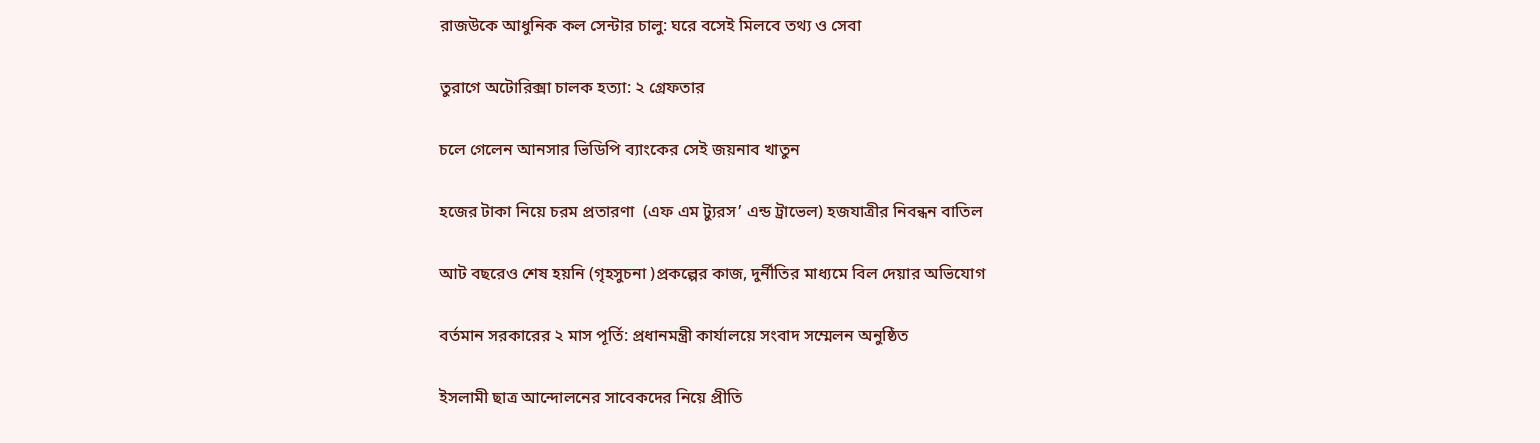রাজউকে আধুনিক কল সেন্টার চালু: ঘরে বসেই মিলবে তথ্য ও সেবা

তুরাগে অটোরিক্সা চালক হত্যা: ২ গ্রেফতার

চলে গেলেন আনসার ভিডিপি ব্যাংকের সেই জয়নাব খাতুন

হজের টাকা নিয়ে চরম প্রতারণা  (এফ এম ট্যুরস’ এন্ড ট্রাভেল) হজযাত্রীর নিবন্ধন বাতিল

আট বছরেও শেষ হয়নি (গৃহসুচনা )প্রকল্পের কাজ, দুর্নীতির মাধ্যমে বিল দেয়ার অভিযোগ

বর্তমান সরকারের ২ মাস পূর্তি: প্রধানমন্ত্রী কার্যালয়ে সংবাদ সম্মেলন অনুষ্ঠিত

ইসলামী ছাত্র আন্দোলনের সাবেকদের নিয়ে প্রীতি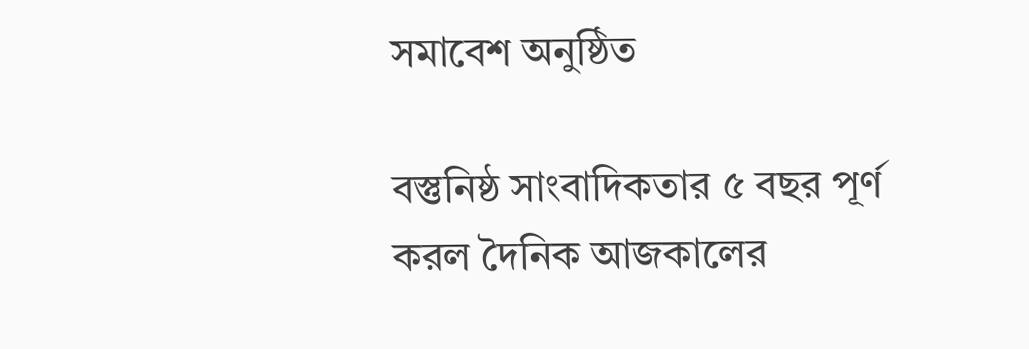সমাবেশ অনুষ্ঠিত

বস্তুনিষ্ঠ সাংবাদিকতার ৫ বছর পূর্ণ করল দৈনিক আজকালের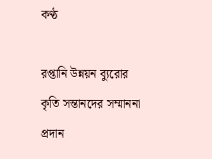কণ্ঠ

রপ্তানি উন্নয়ন ব্যুরোর কৃতি সন্তানদের সম্মাননা প্রদান